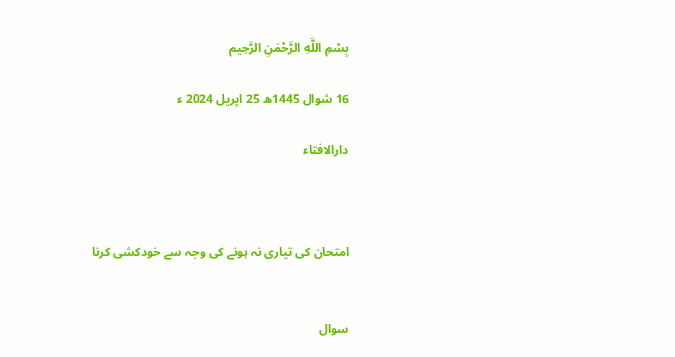بِسْمِ اللَّهِ الرَّحْمَنِ الرَّحِيم

16 شوال 1445ھ 25 اپریل 2024 ء

دارالافتاء



امتحان کی تیاری نہ ہونے کی وجہ سے خودکشی کرنا


سوال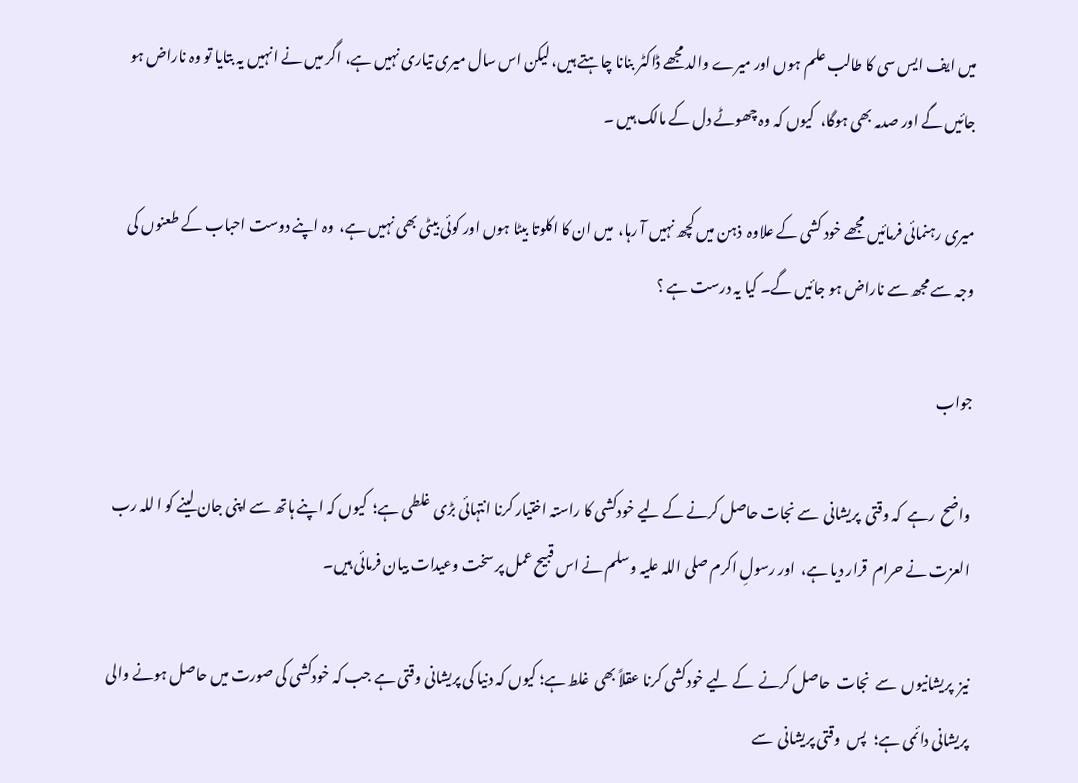میں ایف ایس سی کا طالب علم ہوں اور میرے والد مجھے ڈاکٹر بنانا چاہتے ہیں، لیکن اس سال میری تیاری نہیں ہے، اگر میں نے انہیں یہ بتایا تو وہ ناراض ہو جائیں گے اور صدمہ بھی ہوگا،  کیوں کہ وہ چھوٹے دل کے مالک ہیں ۔

میری رہنمائی فرمائیں مجھے خود کشی کے علاوہ  ذہن میں کچھ نہیں آ رہا،  میں ان کا اکلوتا بیٹا ہوں اور کوئی بیٹی بھی نہیں ہے،  وہ اپنے دوست احباب کے طعنوں کی وجہ سے مجھ سے ناراض ہو جائیں گے۔ کیا یہ درست ہے ؟

جواب

واضح  رہے  کہ وقتی  پریشانی  سے نجات حاصل کرنے کے لیے خودکشی کا راستہ اختیار کرنا انتہائی بڑی غلطی ہے؛  کیوں کہ اپنے ہاتھ سے اپنی جان لینے کو ا للہ رب العزت نے حرام  قرار دیا ہے،  اور رسولِ اکرم صلی اللہ علیہ وسلم نے اس قبیح عمل پر سخت وعیدات بیان فرمائی ہیں۔

نیز  پریشانیوں  سے  نجات  حاصل کرنے  کے لیے خودکشی کرنا عقلاً بھی  غلط ہے؛ کیوں کہ دنیا کی پریشانی وقتی ہے جب کہ خودکشی کی صورت میں حاصل ہونے والی پریشانی دائمی ہے؛   پس  وقتی پریشانی  سے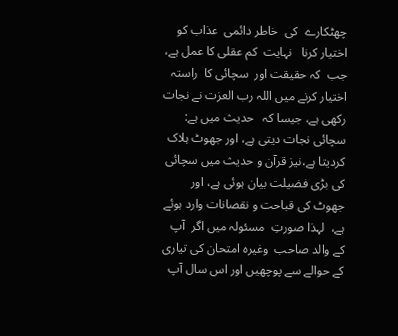چھٹکارے  کی  خاطر دائمی  عذاب کو اختیار کرنا   نہایت  کم عقلی کا عمل ہے، جب  کہ حقیقت اور  سچائی کا  راستہ  اختیار کرنے میں اللہ رب العزت نے نجات رکھی ہے، جیسا کہ   حدیث میں ہے: سچائی نجات دیتی ہے، اور جھوٹ ہلاک کردیتا ہے،نیز قرآن و حدیث میں سچائی کی بڑی فضیلت بیان ہوئی ہے، اور جھوٹ کی قباحت و نقصانات وارد ہوئے ہے،  لہذا صورتِ  مسئولہ میں اگر  آپ کے والد صاحب  وغیرہ امتحان کی تیاری کے حوالے سے پوچھیں اور اس سال آپ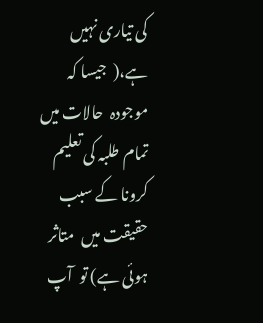کی تیاری نہیں ہے،(  جیسا کہ موجودہ  حالات میں تمام طلبہ کی تعلیم کرونا کے سبب حقیقت میں  متاثر ہوئی ہے) تو  آپ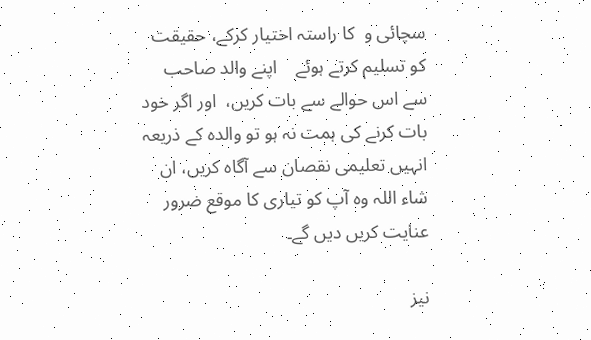سچائی و  کا راستہ اختیار کرکے، حقیقت کو تسلیم کرتے ہوئے    اپنے والد صاحب سے اس حوالے سے بات کریں،  اور اگر خود بات کرنے کی ہمت نہ ہو تو والدہ کے ذریعہ انہیں تعلیمی نقصان سے آگاہ کریں، ان شاء اللہ وہ آپ کو تیاری کا موقع ضرور عنایت کریں دیں گے۔

نیز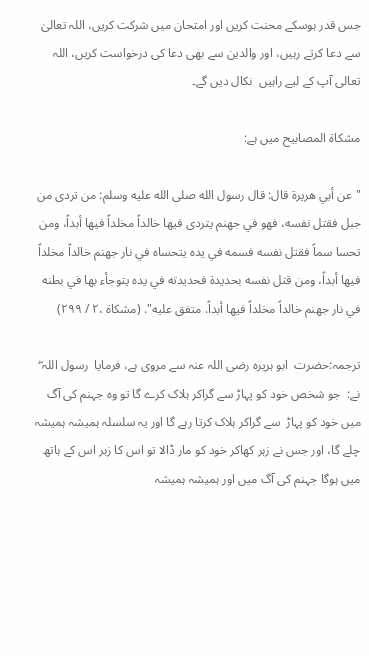جس قدر ہوسکے محنت کریں اور امتحان میں شرکت کریں، اللہ تعالیٰ سے دعا کرتے رہیں، اور والدین سے بھی دعا کی درخواست کریں، اللہ تعالی آپ کے لیے راہیں  نکال دیں گے۔

مشكاة المصابيح میں ہے:

"عن أبي هریرة قال: قال رسول الله صلی الله علیه وسلم: من تردی من جبل فقتل نفسه، فهو في جهنم یتردی فیها خالداً مخلداً فیها أبداً، ومن تحسا سماً فقتل نفسه فسمه في یده یتحساه في نار جهنم خالداً مخلداً فیها أبداً، ومن قتل نفسه بحدیدة فحدیدته في یده یتوجأء بها في بطنه في نار جهنم خالداً مخلداً فیها أبداً. متفق علیه". (مشکاة ،٢ / ٢٩٩)

ترجمہ:حضرت  ابو ہریرہ رضی اللہ عنہ سے مروی ہے، فرمایا  رسول اللہ ۖ نے:  جو شخص خود کو پہاڑ سے گراکر ہلاک کرے گا تو وہ جہنم کی آگ میں خود کو پہاڑ  سے گراکر ہلاک کرتا رہے گا اور یہ سلسلہ ہمیشہ ہمیشہ چلے گا، اور جس نے زہر کھاکر خود کو مار ڈالا تو اس کا زہر اس کے ہاتھ میں ہوگا جہنم کی آگ میں اور ہمیشہ ہمیشہ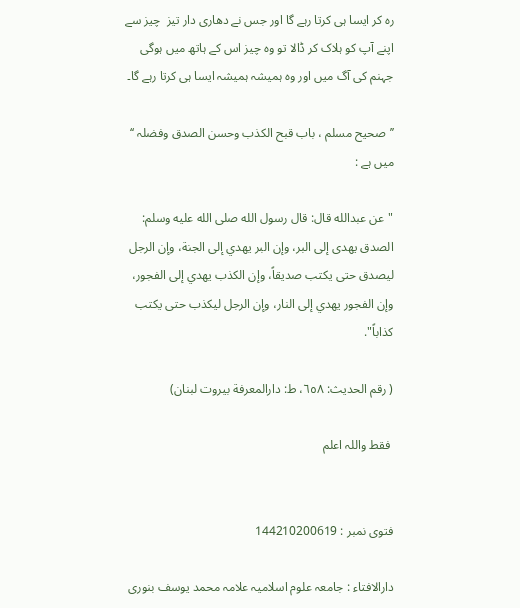رہ کر ایسا ہی کرتا رہے گا اور جس نے دھاری دار تیز  چیز سے اپنے آپ کو ہلاک کر ڈالا تو وہ چیز اس کے ہاتھ میں ہوگی جہنم کی آگ میں اور وہ ہمیشہ ہمیشہ ایسا ہی کرتا رہے گا۔

’’صحیح مسلم ، باب قبح الکذب وحسن الصدق وفضلہ ‘‘ میں ہے :

"عن عبدالله قال: قال رسول الله صلی الله علیه وسلم: الصدق یهدی إلی البر، وإن البر یهدي إلی الجنة، وإن الرجل لیصدق حتی یکتب صدیقاً، وإن الکذب یهدي إلی الفجور، وإن الفجور یهدي إلی النار، وإن الرجل لیکذب حتی یکتب کذاباً".

( رقم الحدیث: ٦٥٨، ط: دارالمعرفة بیروت لبنان)

 فقط واللہ اعلم


فتوی نمبر : 144210200619

دارالافتاء : جامعہ علوم اسلامیہ علامہ محمد یوسف بنوری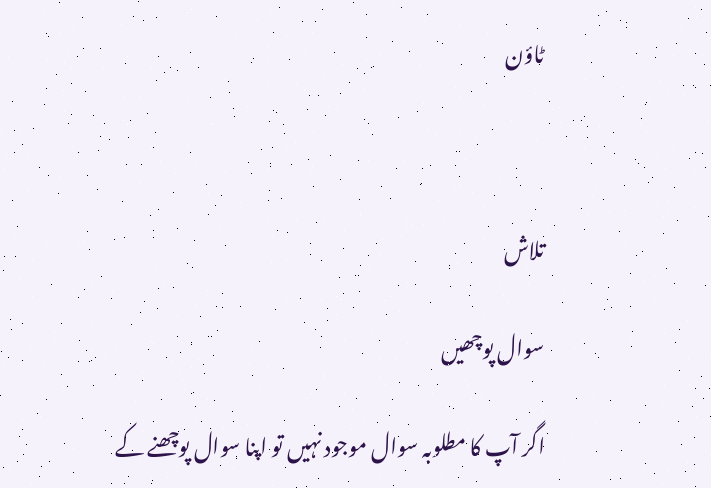ٹاؤن



تلاش

سوال پوچھیں

اگر آپ کا مطلوبہ سوال موجود نہیں تو اپنا سوال پوچھنے کے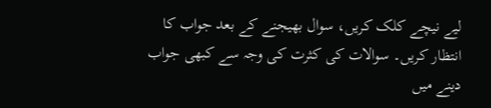لیے نیچے کلک کریں، سوال بھیجنے کے بعد جواب کا انتظار کریں۔ سوالات کی کثرت کی وجہ سے کبھی جواب دینے میں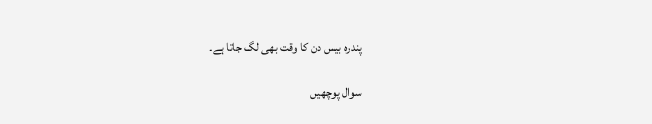پندرہ بیس دن کا وقت بھی لگ جاتا ہے۔

سوال پوچھیں